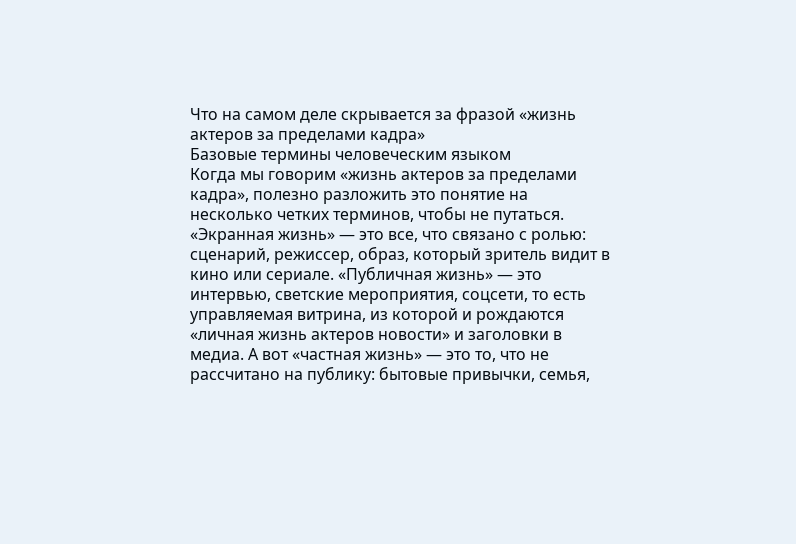Что на самом деле скрывается за фразой «жизнь актеров за пределами кадра»
Базовые термины человеческим языком
Когда мы говорим «жизнь актеров за пределами кадра», полезно разложить это понятие на несколько четких терминов, чтобы не путаться. «Экранная жизнь» — это все, что связано с ролью: сценарий, режиссер, образ, который зритель видит в кино или сериале. «Публичная жизнь» — это интервью, светские мероприятия, соцсети, то есть управляемая витрина, из которой и рождаются «личная жизнь актеров новости» и заголовки в медиа. А вот «частная жизнь» — это то, что не рассчитано на публику: бытовые привычки, семья,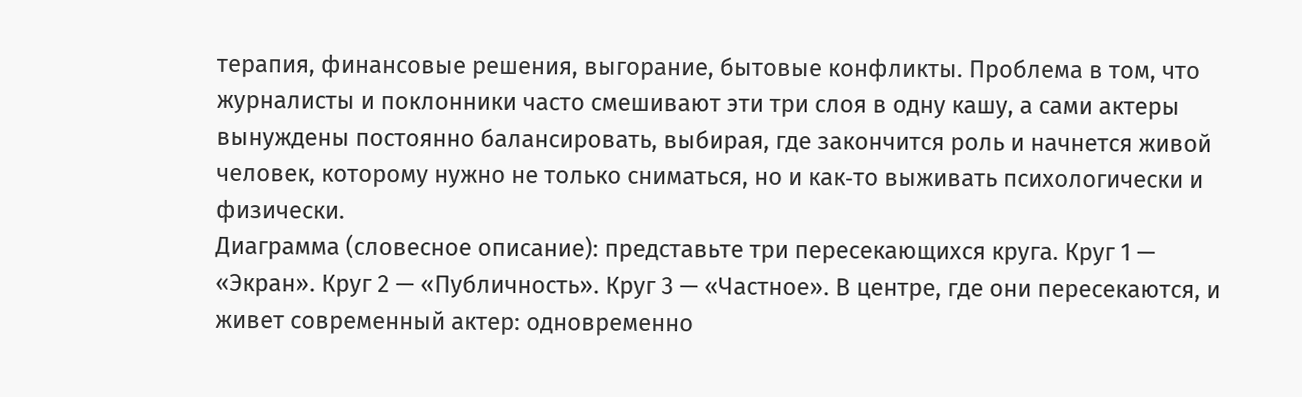терапия, финансовые решения, выгорание, бытовые конфликты. Проблема в том, что журналисты и поклонники часто смешивают эти три слоя в одну кашу, а сами актеры вынуждены постоянно балансировать, выбирая, где закончится роль и начнется живой человек, которому нужно не только сниматься, но и как‑то выживать психологически и физически.
Диаграмма (словесное описание): представьте три пересекающихся круга. Круг 1 — «Экран». Круг 2 — «Публичность». Круг 3 — «Частное». В центре, где они пересекаются, и живет современный актер: одновременно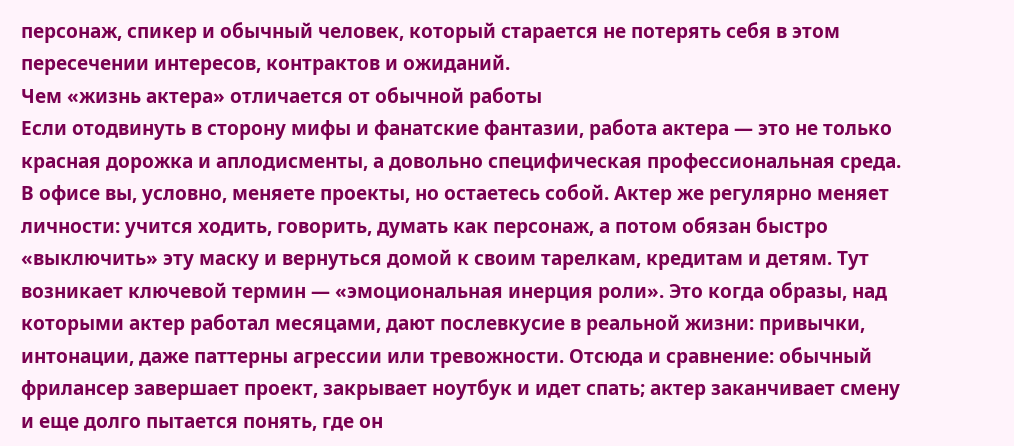персонаж, спикер и обычный человек, который старается не потерять себя в этом пересечении интересов, контрактов и ожиданий.
Чем «жизнь актера» отличается от обычной работы
Если отодвинуть в сторону мифы и фанатские фантазии, работа актера — это не только красная дорожка и аплодисменты, а довольно специфическая профессиональная среда. В офисе вы, условно, меняете проекты, но остаетесь собой. Актер же регулярно меняет личности: учится ходить, говорить, думать как персонаж, а потом обязан быстро «выключить» эту маску и вернуться домой к своим тарелкам, кредитам и детям. Тут возникает ключевой термин — «эмоциональная инерция роли». Это когда образы, над которыми актер работал месяцами, дают послевкусие в реальной жизни: привычки, интонации, даже паттерны агрессии или тревожности. Отсюда и сравнение: обычный фрилансер завершает проект, закрывает ноутбук и идет спать; актер заканчивает смену и еще долго пытается понять, где он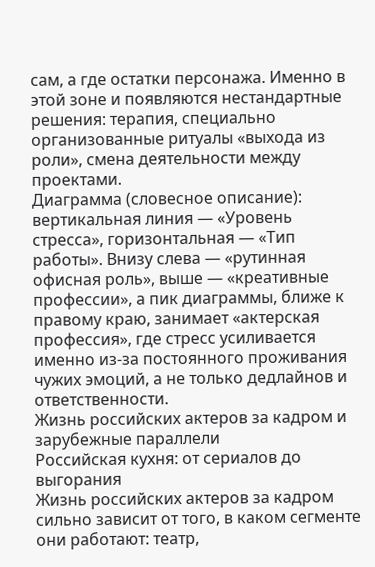сам, а где остатки персонажа. Именно в этой зоне и появляются нестандартные решения: терапия, специально организованные ритуалы «выхода из роли», смена деятельности между проектами.
Диаграмма (словесное описание): вертикальная линия — «Уровень стресса», горизонтальная — «Тип работы». Внизу слева — «рутинная офисная роль», выше — «креативные профессии», а пик диаграммы, ближе к правому краю, занимает «актерская профессия», где стресс усиливается именно из‑за постоянного проживания чужих эмоций, а не только дедлайнов и ответственности.
Жизнь российских актеров за кадром и зарубежные параллели
Российская кухня: от сериалов до выгорания
Жизнь российских актеров за кадром сильно зависит от того, в каком сегменте они работают: театр,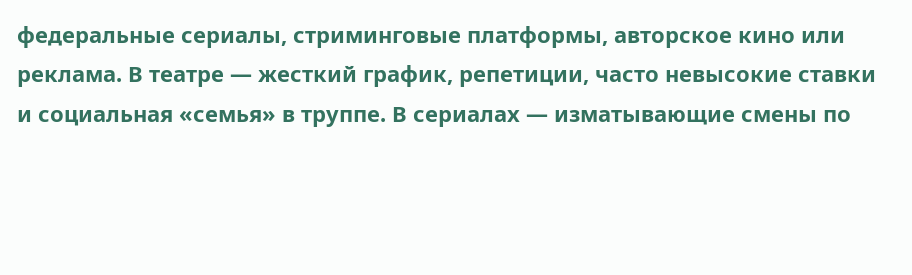федеральные сериалы, стриминговые платформы, авторское кино или реклама. В театре — жесткий график, репетиции, часто невысокие ставки и социальная «семья» в труппе. В сериалах — изматывающие смены по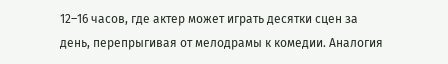12–16 часов, где актер может играть десятки сцен за день, перепрыгивая от мелодрамы к комедии. Аналогия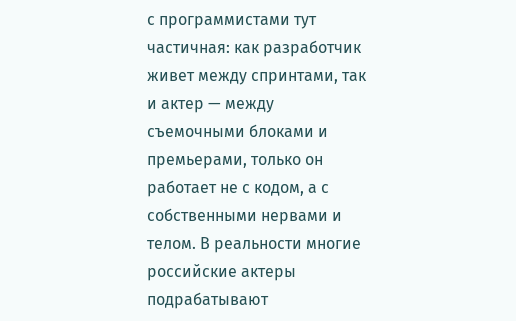с программистами тут частичная: как разработчик живет между спринтами, так и актер — между съемочными блоками и премьерами, только он работает не с кодом, а с собственными нервами и телом. В реальности многие российские актеры подрабатывают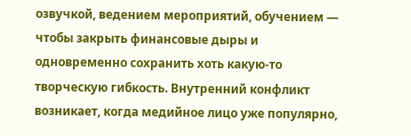озвучкой, ведением мероприятий, обучением — чтобы закрыть финансовые дыры и одновременно сохранить хоть какую-то творческую гибкость. Внутренний конфликт возникает, когда медийное лицо уже популярно,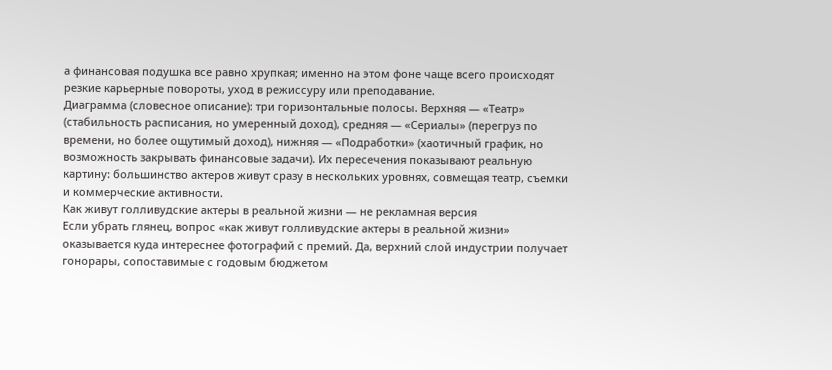а финансовая подушка все равно хрупкая; именно на этом фоне чаще всего происходят резкие карьерные повороты, уход в режиссуру или преподавание.
Диаграмма (словесное описание): три горизонтальные полосы. Верхняя — «Театр» (стабильность расписания, но умеренный доход), средняя — «Сериалы» (перегруз по времени, но более ощутимый доход), нижняя — «Подработки» (хаотичный график, но возможность закрывать финансовые задачи). Их пересечения показывают реальную картину: большинство актеров живут сразу в нескольких уровнях, совмещая театр, съемки и коммерческие активности.
Как живут голливудские актеры в реальной жизни — не рекламная версия
Если убрать глянец, вопрос «как живут голливудские актеры в реальной жизни» оказывается куда интереснее фотографий с премий. Да, верхний слой индустрии получает гонорары, сопоставимые с годовым бюджетом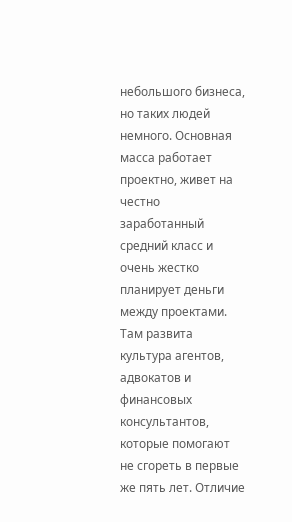небольшого бизнеса, но таких людей немного. Основная масса работает проектно, живет на честно заработанный средний класс и очень жестко планирует деньги между проектами. Там развита культура агентов, адвокатов и финансовых консультантов, которые помогают не сгореть в первые же пять лет. Отличие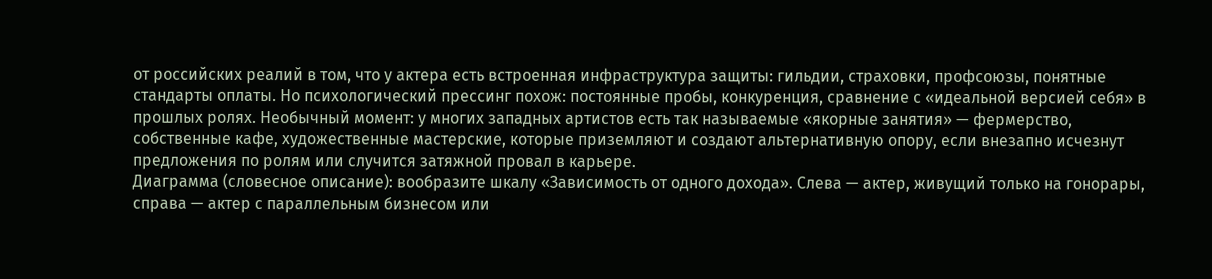от российских реалий в том, что у актера есть встроенная инфраструктура защиты: гильдии, страховки, профсоюзы, понятные стандарты оплаты. Но психологический прессинг похож: постоянные пробы, конкуренция, сравнение с «идеальной версией себя» в прошлых ролях. Необычный момент: у многих западных артистов есть так называемые «якорные занятия» — фермерство, собственные кафе, художественные мастерские, которые приземляют и создают альтернативную опору, если внезапно исчезнут предложения по ролям или случится затяжной провал в карьере.
Диаграмма (словесное описание): вообразите шкалу «Зависимость от одного дохода». Слева — актер, живущий только на гонорары, справа — актер с параллельным бизнесом или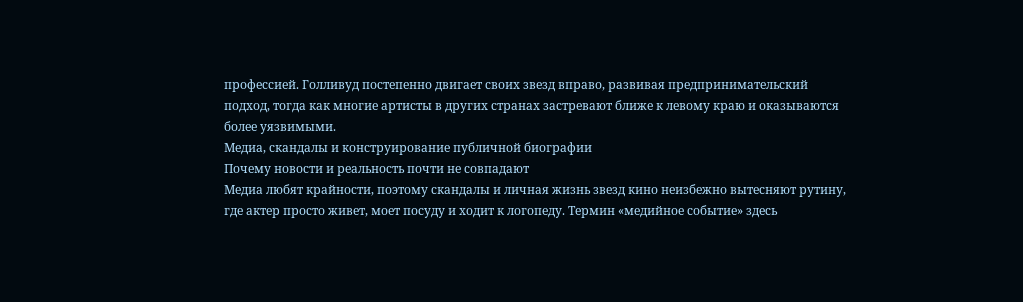профессией. Голливуд постепенно двигает своих звезд вправо, развивая предпринимательский подход, тогда как многие артисты в других странах застревают ближе к левому краю и оказываются более уязвимыми.
Медиа, скандалы и конструирование публичной биографии
Почему новости и реальность почти не совпадают
Медиа любят крайности, поэтому скандалы и личная жизнь звезд кино неизбежно вытесняют рутину, где актер просто живет, моет посуду и ходит к логопеду. Термин «медийное событие» здесь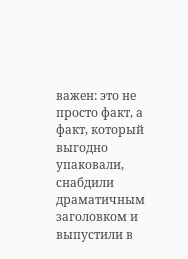важен: это не просто факт, а факт, который выгодно упаковали, снабдили драматичным заголовком и выпустили в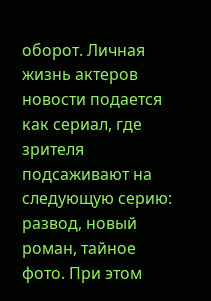оборот. Личная жизнь актеров новости подается как сериал, где зрителя подсаживают на следующую серию: развод, новый роман, тайное фото. При этом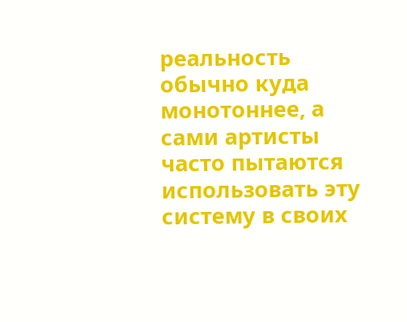реальность обычно куда монотоннее, а сами артисты часто пытаются использовать эту систему в своих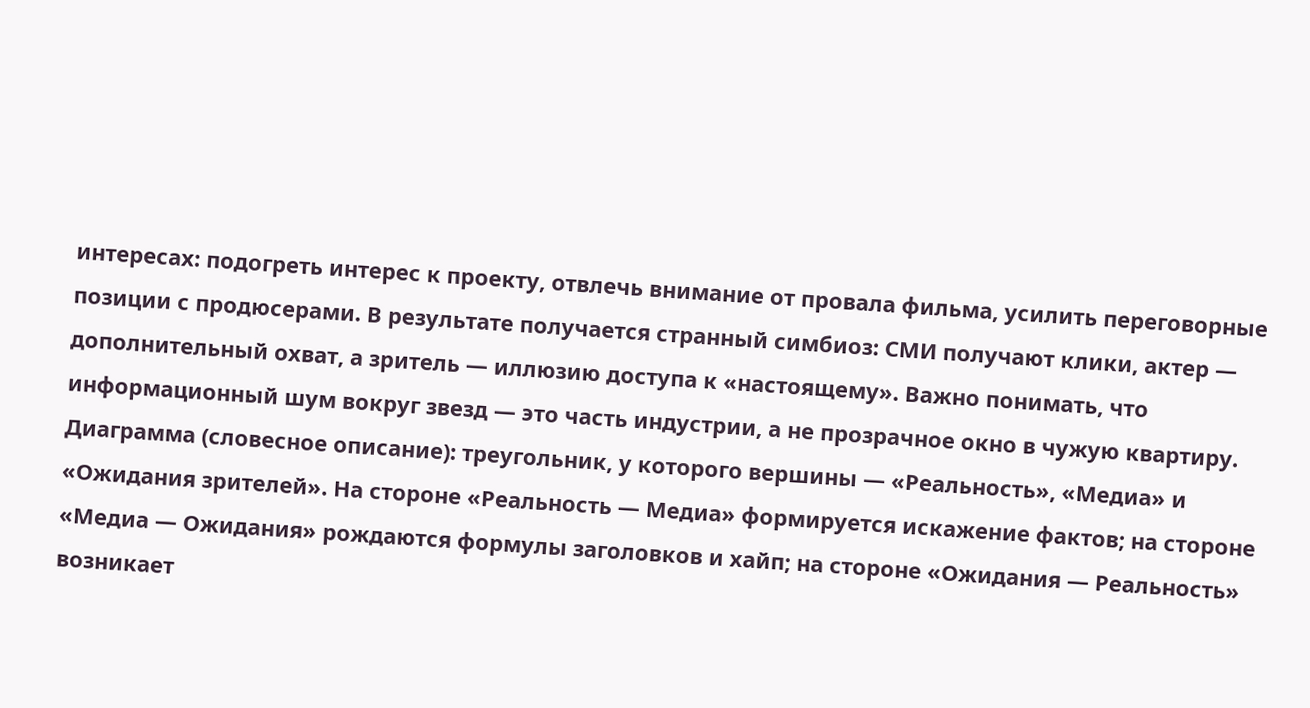интересах: подогреть интерес к проекту, отвлечь внимание от провала фильма, усилить переговорные позиции с продюсерами. В результате получается странный симбиоз: СМИ получают клики, актер — дополнительный охват, а зритель — иллюзию доступа к «настоящему». Важно понимать, что информационный шум вокруг звезд — это часть индустрии, а не прозрачное окно в чужую квартиру.
Диаграмма (словесное описание): треугольник, у которого вершины — «Реальность», «Медиа» и «Ожидания зрителей». На стороне «Реальность — Медиа» формируется искажение фактов; на стороне «Медиа — Ожидания» рождаются формулы заголовков и хайп; на стороне «Ожидания — Реальность» возникает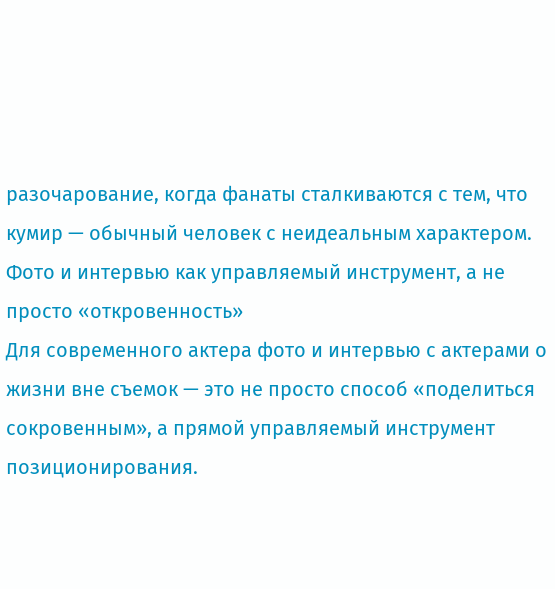разочарование, когда фанаты сталкиваются с тем, что кумир — обычный человек с неидеальным характером.
Фото и интервью как управляемый инструмент, а не просто «откровенность»
Для современного актера фото и интервью с актерами о жизни вне съемок — это не просто способ «поделиться сокровенным», а прямой управляемый инструмент позиционирования.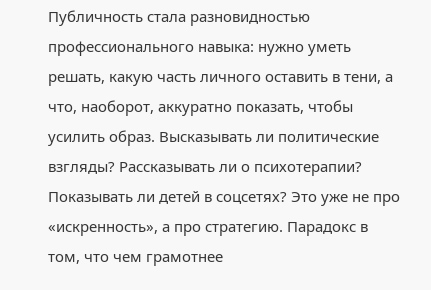Публичность стала разновидностью профессионального навыка: нужно уметь решать, какую часть личного оставить в тени, а что, наоборот, аккуратно показать, чтобы усилить образ. Высказывать ли политические взгляды? Рассказывать ли о психотерапии? Показывать ли детей в соцсетях? Это уже не про «искренность», а про стратегию. Парадокс в том, что чем грамотнее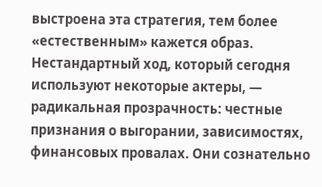выстроена эта стратегия, тем более «естественным» кажется образ. Нестандартный ход, который сегодня используют некоторые актеры, — радикальная прозрачность: честные признания о выгорании, зависимостях, финансовых провалах. Они сознательно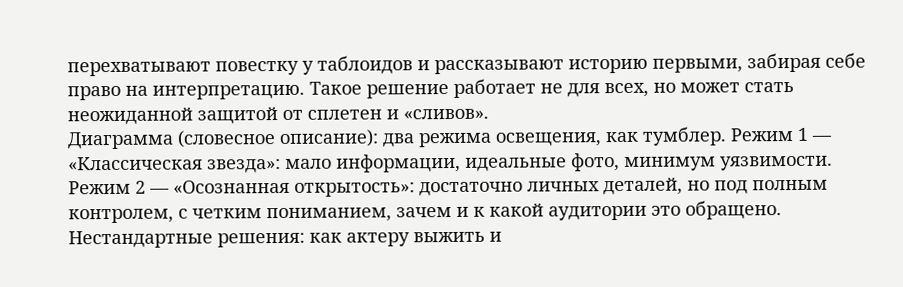перехватывают повестку у таблоидов и рассказывают историю первыми, забирая себе право на интерпретацию. Такое решение работает не для всех, но может стать неожиданной защитой от сплетен и «сливов».
Диаграмма (словесное описание): два режима освещения, как тумблер. Режим 1 — «Классическая звезда»: мало информации, идеальные фото, минимум уязвимости. Режим 2 — «Осознанная открытость»: достаточно личных деталей, но под полным контролем, с четким пониманием, зачем и к какой аудитории это обращено.
Нестандартные решения: как актеру выжить и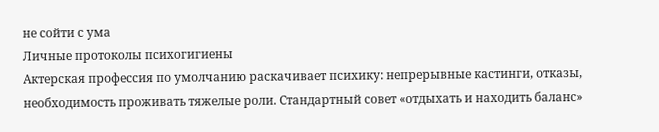не сойти с ума
Личные протоколы психогигиены
Актерская профессия по умолчанию раскачивает психику: непрерывные кастинги, отказы, необходимость проживать тяжелые роли. Стандартный совет «отдыхать и находить баланс»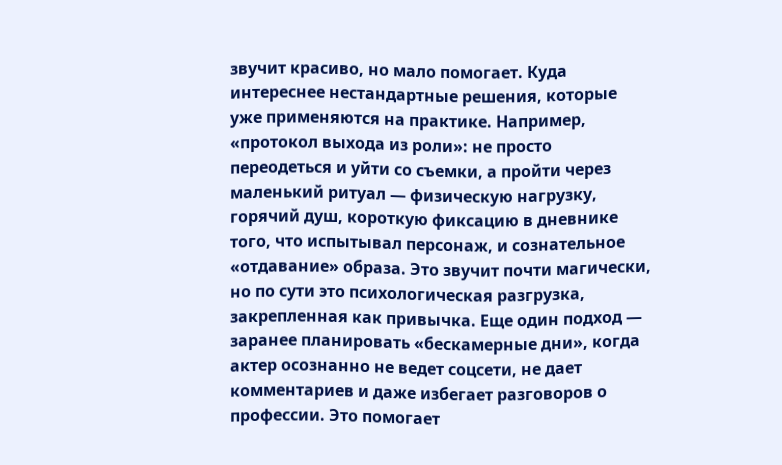звучит красиво, но мало помогает. Куда интереснее нестандартные решения, которые уже применяются на практике. Например, «протокол выхода из роли»: не просто переодеться и уйти со съемки, а пройти через маленький ритуал — физическую нагрузку, горячий душ, короткую фиксацию в дневнике того, что испытывал персонаж, и сознательное «отдавание» образа. Это звучит почти магически, но по сути это психологическая разгрузка, закрепленная как привычка. Еще один подход — заранее планировать «бескамерные дни», когда актер осознанно не ведет соцсети, не дает комментариев и даже избегает разговоров о профессии. Это помогает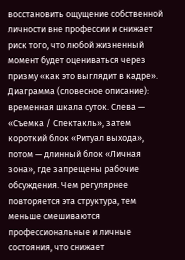восстановить ощущение собственной личности вне профессии и снижает риск того, что любой жизненный момент будет оцениваться через призму «как это выглядит в кадре».
Диаграмма (словесное описание): временная шкала суток. Слева — «Съемка / Спектакль», затем короткий блок «Ритуал выхода», потом — длинный блок «Личная зона», где запрещены рабочие обсуждения. Чем регулярнее повторяется эта структура, тем меньше смешиваются профессиональные и личные состояния, что снижает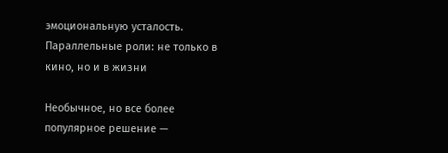эмоциональную усталость.
Параллельные роли: не только в кино, но и в жизни

Необычное, но все более популярное решение —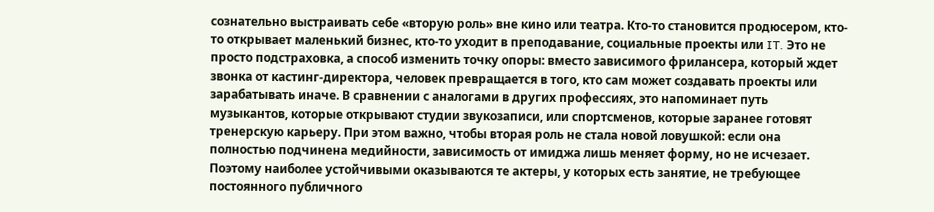сознательно выстраивать себе «вторую роль» вне кино или театра. Кто-то становится продюсером, кто-то открывает маленький бизнес, кто-то уходит в преподавание, социальные проекты или IT. Это не просто подстраховка, а способ изменить точку опоры: вместо зависимого фрилансера, который ждет звонка от кастинг-директора, человек превращается в того, кто сам может создавать проекты или зарабатывать иначе. В сравнении с аналогами в других профессиях, это напоминает путь музыкантов, которые открывают студии звукозаписи, или спортсменов, которые заранее готовят тренерскую карьеру. При этом важно, чтобы вторая роль не стала новой ловушкой: если она полностью подчинена медийности, зависимость от имиджа лишь меняет форму, но не исчезает. Поэтому наиболее устойчивыми оказываются те актеры, у которых есть занятие, не требующее постоянного публичного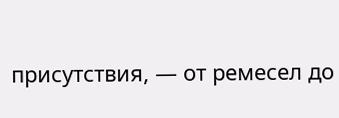присутствия, — от ремесел до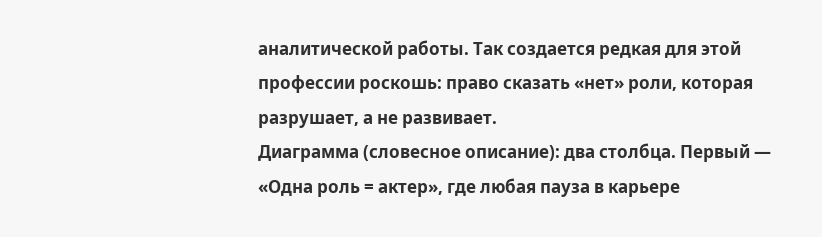аналитической работы. Так создается редкая для этой профессии роскошь: право сказать «нет» роли, которая разрушает, а не развивает.
Диаграмма (словесное описание): два столбца. Первый — «Одна роль = актер», где любая пауза в карьере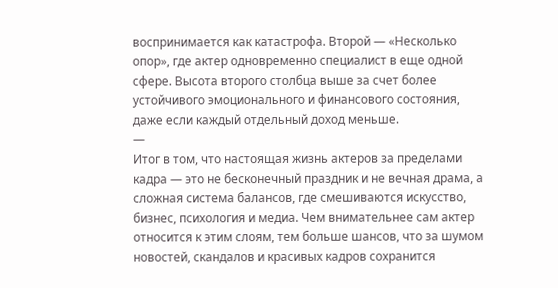воспринимается как катастрофа. Второй — «Несколько опор», где актер одновременно специалист в еще одной сфере. Высота второго столбца выше за счет более устойчивого эмоционального и финансового состояния, даже если каждый отдельный доход меньше.
—
Итог в том, что настоящая жизнь актеров за пределами кадра — это не бесконечный праздник и не вечная драма, а сложная система балансов, где смешиваются искусство, бизнес, психология и медиа. Чем внимательнее сам актер относится к этим слоям, тем больше шансов, что за шумом новостей, скандалов и красивых кадров сохранится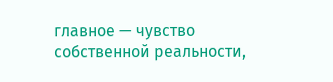главное — чувство собственной реальности,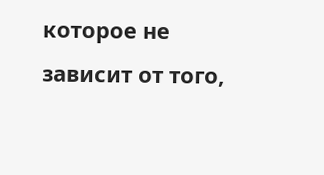которое не зависит от того,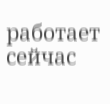работает сейчас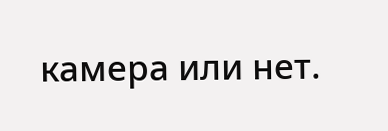камера или нет.